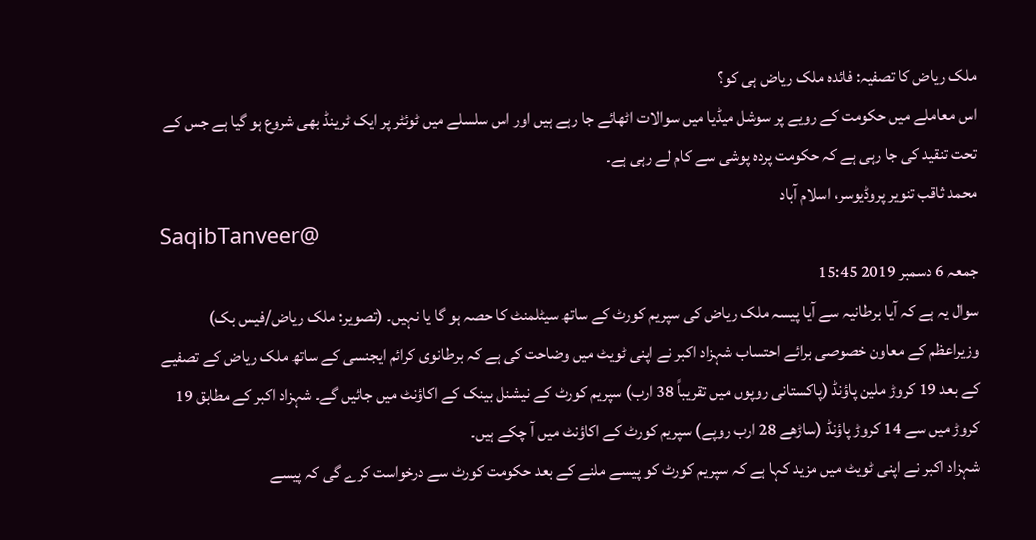ملک ریاض کا تصفیہ: فائدہ ملک ریاض ہی کو؟
اس معاملے میں حکومت کے رویے پر سوشل میڈیا میں سوالات اٹھائے جا رہے ہیں اور اس سلسلے میں ٹوئٹر پر ایک ٹرینڈ بھی شروع ہو گیا ہے جس کے تحت تنقید کی جا رہی ہے کہ حکومت پردہ پوشی سے کام لے رہی ہے۔
محمد ثاقب تنویر پروڈیوسر، اسلام آباد
SaqibTanveer@
جمعہ 6 دسمبر 2019 15:45
سوال یہ ہے کہ آیا برطانیہ سے آیا پیسہ ملک ریاض کی سپریم کورٹ کے ساتھ سیٹلمنٹ کا حصہ ہو گا یا نہیں۔ (تصویر: ملک ریاض/فیس بک)
وزیراعظم کے معاون خصوصی برائے احتساب شہزاد اکبر نے اپنی ٹویٹ میں وضاحت کی ہے کہ برطانوی کرائم ایجنسی کے ساتھ ملک ریاض کے تصفیے کے بعد 19 کروڑ ملین پاؤنڈ (پاکستانی روپوں میں تقریباً 38 ارب) سپریم کورٹ کے نیشنل بینک کے اکاؤنٹ میں جائیں گے۔ شہزاد اکبر کے مطابق 19 کروڑ میں سے 14 کروڑ پاؤنڈ (ساڑھے 28 ارب روپے) سپریم کورٹ کے اکاؤنٹ میں آ چکے ہیں۔
شہزاد اکبر نے اپنی ٹویٹ میں مزید کہا ہے کہ سپریم کورٹ کو پیسے ملنے کے بعد حکومت کورٹ سے درخواست کرے گی کہ پیسے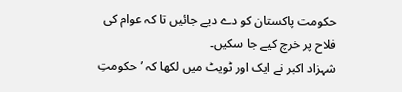حکومت پاکستان کو دے دیے جائیں تا کہ عوام کی فلاح پر خرچ کیے جا سکیں۔
شہزاد اکبر نے ایک اور ٹویٹ میں لکھا کہ ’حکومتِ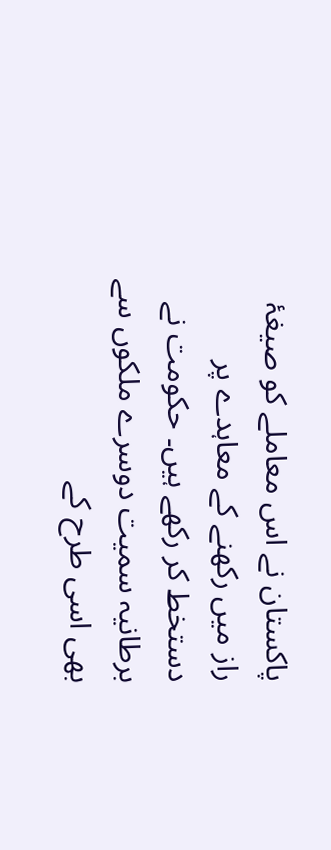پاکستان نے اس معاملے کو صیغۂ راز میں رکھنے کے معاہدے پر دستخط کر رکھے ہیں۔ حکومت نے برطانیہ سمیت دوسرے ملکوں سے بھی اسی طرح کے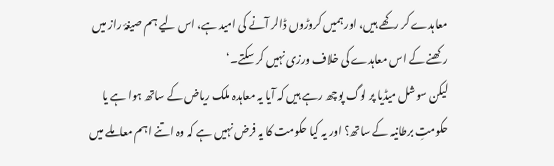معاہدے کر رکھے ہیں، اور ہمیں کروڑوں ڈالر آنے کی امید ہے، اس لیے ہم صیغۂ راز میں رکھنے کے اس معاہدے کی خلاف ورزی نہیں کر سکتے۔‘
لیکن سوشل میڈیا پر لوگ پوچھ رہے ہیں کہ آیا یہ معاہدہ ملک ریاض کے ساتھ ہوا ہے یا حکومتِ برطانیہ کے ساتھ؟ اور یہ کیا حکومت کا یہ فرض نہیں ہے کہ وہ اتنے اہم معاملے میں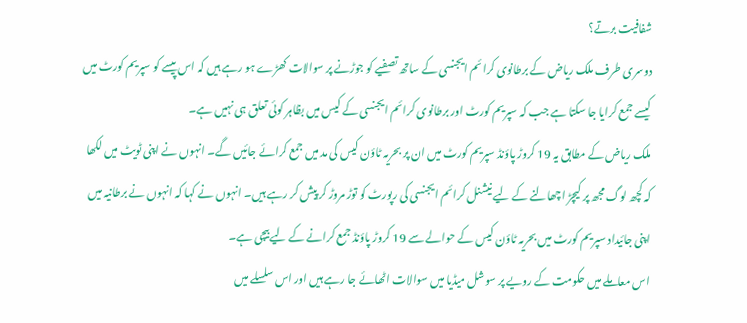شفافیت برتے؟
دوسری طرف ملک ریاض کے برطانوی کرائم ایجنسی کے ساتھ تصفیے کو جوڑنے پر سوالات کھڑے ہو رہے ہیں کہ اس پیسے کو سپریم کورٹ میں کیسے جمع کرایا جا سکتا ہے جب کہ سپریم کورٹ اور برطانوی کرائم ایجنسی کے کیس میں بظاہر کوئی تعلق ہی نہیں ہے۔
ملک ریاض کے مطابق یہ 19 کروڑ پاؤنڈ سپریم کورٹ میں ان پر بحریہ ٹاؤن کیس کی مد میں جمع کرائے جائیں گے۔ انہوں نے اپنی ٹویٹ میں لکھا کہ کچھ لوگ مجھ پر کیچڑ اچھالنے کے لیے نیشنل کرائم ایجنسی کی رپورٹ کو توڑ مروڑ کر پیش کر رہے ہیں۔ انہوں نے کہا کہ انہوں نے برطانیہ میں اپنی جائیداد سپریم کورٹ میں بحریہ ٹاؤن کیس کے حوالے سے 19 کروڑ پاؤنڈ جمع کرانے کے لیے بیچی ہے۔
اس معاملے میں حکومت کے رویے پر سوشل میڈیا میں سوالات اٹھائے جا رہے ہیں اور اس سلسلے میں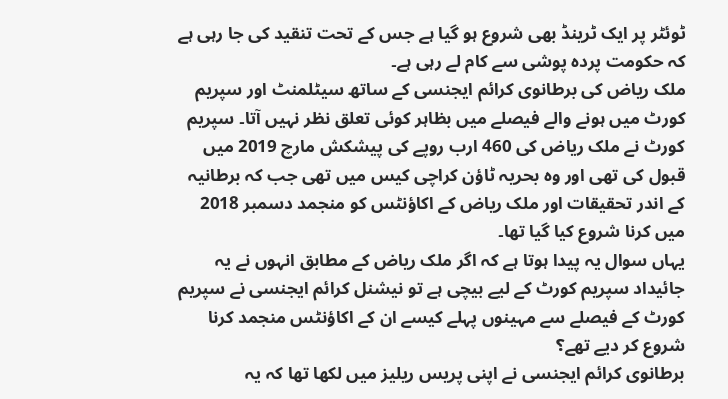ٹوئٹر پر ایک ٹرینڈ بھی شروع ہو گیا ہے جس کے تحت تنقید کی جا رہی ہے کہ حکومت پردہ پوشی سے کام لے رہی ہے۔
ملک ریاض کی برطانوی کرائم ایجنسی کے ساتھ سیٹلمنٹ اور سپریم کورٹ میں ہونے والے فیصلے میں بظاہر کوئی تعلق نظر نہیں آتا۔ سپریم کورٹ نے ملک ریاض کی 460 ارب روپے کی پیشکش مارچ 2019 میں قبول کی تھی اور وہ بحریہ ٹاؤن کراچی کیس میں تھی جب کہ برطانیہ کے اندر تحقیقات اور ملک ریاض کے اکاؤنٹس کو منجمد دسمبر 2018 میں کرنا شروع کیا گیا تھا۔
یہاں سوال یہ پیدا ہوتا ہے کہ اگر ملک ریاض کے مطابق انہوں نے یہ جائیداد سپریم کورٹ کے لیے بیچی ہے تو نیشنل کرائم ایجنسی نے سپریم کورٹ کے فیصلے سے مہینوں پہلے کیسے ان کے اکاؤنٹس منجمد کرنا شروع کر دیے تھے؟
برطانوی کرائم ایجنسی نے اپنی پریس ریلیز میں لکھا تھا کہ یہ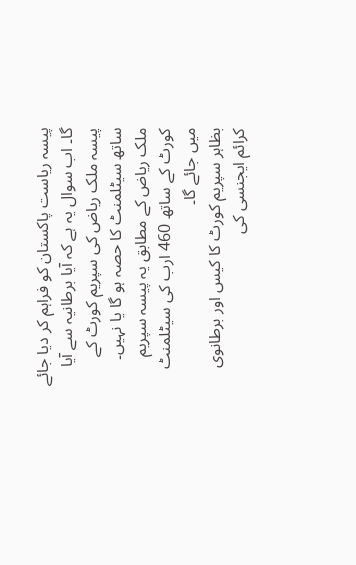پیسہ ریاست پاکستان کو فراہم کر دیا جائے گا۔ اب سوال یہ ہے کہ آیا برطانیہ سے آیا پیسہ ملک ریاض کی سپریم کورٹ کے ساتھ سیٹلمنٹ کا حصہ ہو گا یا نہیں۔ ملک ریاض کے مطابق یہ پیسہ سپریم کورٹ کے ساتھ 460 ارب کی سیٹلمنٹ میں جائے گا۔
بظاہر سپریم کورٹ کا کیس اور برطانوی کرائم ایجنسی کی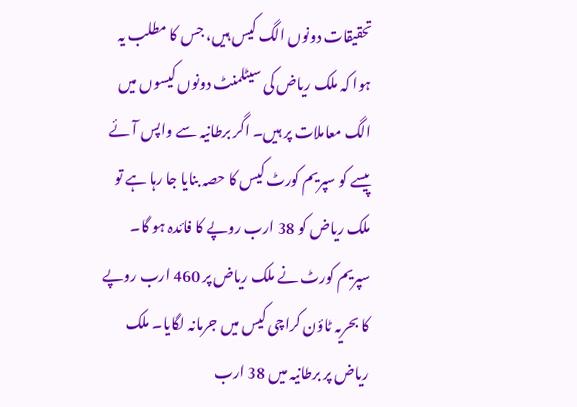تحقیقات دونوں الگ کیس ہیں، جس کا مطلب یہ ہوا کہ ملک ریاض کی سیٹلمنٹ دونوں کیسوں میں الگ معاملات پر ہیں۔ اگر برطانیہ سے واپس آئے پیسے کو سپریم کورٹ کیس کا حصہ بنایا جا رہا ہے تو ملک ریاض کو 38 ارب روپے کا فائدہ ہو گا۔
سپریم کورٹ نے ملک ریاض پر 460 ارب روپے کا بحریہ ٹاؤن کراچی کیس میں جرمانہ لگایا۔ ملک ریاض پر برطانیہ میں 38 ارب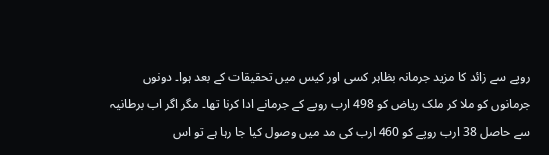روپے سے زائد کا مزید جرمانہ بظاہر کسی اور کیس میں تحقیقات کے بعد ہوا۔ دونوں جرمانوں کو ملا کر ملک ریاض کو 498 ارب روپے کے جرمانے ادا کرنا تھا۔ مگر اگر اب برطانیہ سے حاصل 38 ارب روپے کو 460 ارب کی مد میں وصول کیا جا رہا ہے تو اس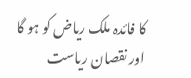کا فائدہ ملک ریاض کو ہو گا اور نقصان ریاست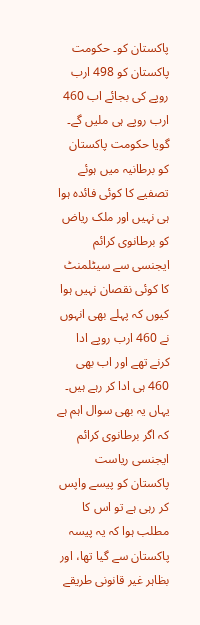پاکستان کو۔ حکومت پاکستان کو 498 ارب روپے کی بجائے اب 460 ارب روپے ہی ملیں گے۔ گویا حکومت پاکستان کو برطانیہ میں ہوئے تصفیے کا کوئی فائدہ ہوا ہی نہیں اور ملک ریاض کو برطانوی کرائم ایجنسی سے سیٹلمنٹ کا کوئی نقصان نہیں ہوا کیوں کہ پہلے بھی انہوں نے 460 ارب روپے ادا کرنے تھے اور اب بھی 460 ہی ادا کر رہے ہیں۔
یہاں یہ بھی سوال اہم ہے کہ اگر برطانوی کرائم ایجنسی ریاست پاکستان کو پیسے واپس کر رہی ہے تو اس کا مطلب ہوا کہ یہ پیسہ پاکستان سے گیا تھا، اور بظاہر غیر قانونی طریقے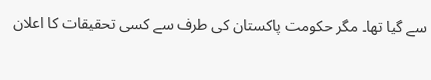سے گیا تھا۔ مگر حکومت پاکستان کی طرف سے کسی تحقیقات کا اعلان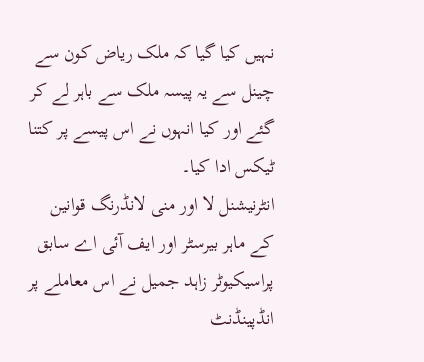نہیں کیا گیا کہ ملک ریاض کون سے چینل سے یہ پیسہ ملک سے باہر لے کر گئے اور کیا انہوں نے اس پیسے پر کتنا ٹیکس ادا کیا۔
انٹرنیشنل لا اور منی لانڈرنگ قوانین کے ماہر بیرسٹر اور ایف آئی اے سابق پراسیکیوٹر زاہد جمیل نے اس معاملے پر انڈپینڈنٹ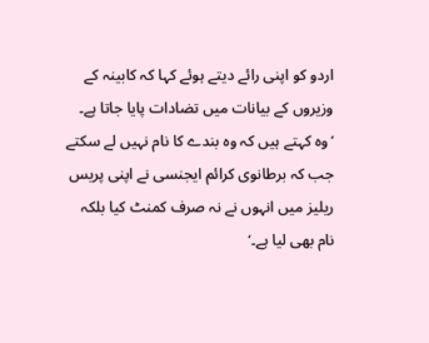اردو کو اپنی رائے دیتے ہوئے کہا کہ کابینہ کے وزیروں کے بیانات میں تضادات پایا جاتا ہے۔ ’وہ کہتے ہیں کہ وہ بندے کا نام نہیں لے سکتے جب کہ برطانوی کرائم ایجنسی نے اپنی پریس ریلیز میں انہوں نے نہ صرف کمنٹ کیا بلکہ نام بھی لیا ہے۔‘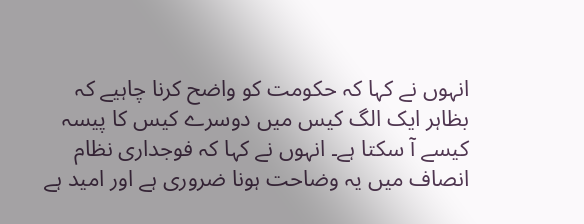انہوں نے کہا کہ حکومت کو واضح کرنا چاہیے کہ بظاہر ایک الگ کیس میں دوسرے کیس کا پیسہ کیسے آ سکتا ہے۔ انہوں نے کہا کہ فوجداری نظام انصاف میں یہ وضاحت ہونا ضروری ہے اور امید ہے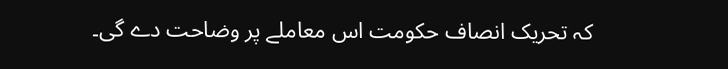کہ تحریک انصاف حکومت اس معاملے پر وضاحت دے گی۔